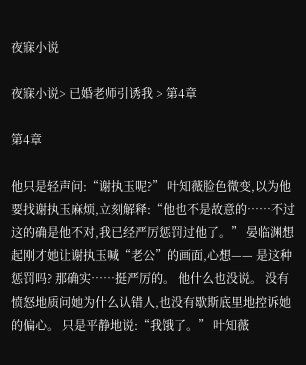夜寐小说

夜寐小说> 已婚老师引诱我 > 第4章

第4章

他只是轻声问:“谢执玉呢?” 叶知薇脸色微变,以为他要找谢执玉麻烦,立刻解释:“他也不是故意的……不过这的确是他不对,我已经严厉惩罚过他了。” 晏临渊想起刚才她让谢执玉喊“老公”的画面,心想—— 是这种惩罚吗? 那确实……挺严厉的。 他什么也没说。 没有愤怒地质问她为什么认错人,也没有歇斯底里地控诉她的偏心。 只是平静地说:“我饿了。” 叶知薇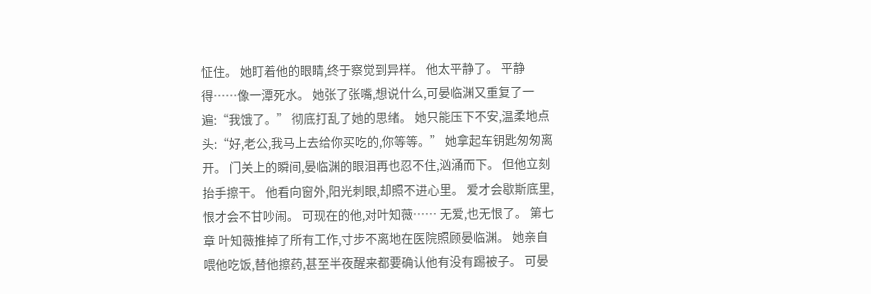怔住。 她盯着他的眼睛,终于察觉到异样。 他太平静了。 平静得……像一潭死水。 她张了张嘴,想说什么,可晏临渊又重复了一遍:“我饿了。” 彻底打乱了她的思绪。 她只能压下不安,温柔地点头:“好,老公,我马上去给你买吃的,你等等。” 她拿起车钥匙匆匆离开。 门关上的瞬间,晏临渊的眼泪再也忍不住,汹涌而下。 但他立刻抬手擦干。 他看向窗外,阳光刺眼,却照不进心里。 爱才会歇斯底里,恨才会不甘吵闹。 可现在的他,对叶知薇…… 无爱,也无恨了。 第七章 叶知薇推掉了所有工作,寸步不离地在医院照顾晏临渊。 她亲自喂他吃饭,替他擦药,甚至半夜醒来都要确认他有没有踢被子。 可晏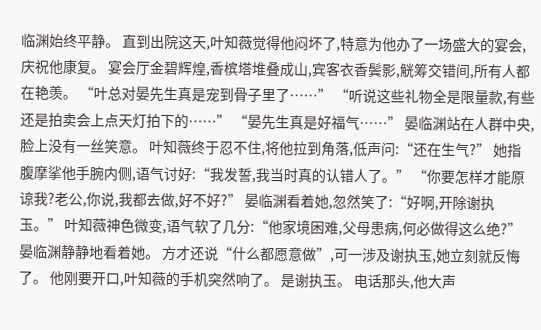临渊始终平静。 直到出院这天,叶知薇觉得他闷坏了,特意为他办了一场盛大的宴会,庆祝他康复。 宴会厅金碧辉煌,香槟塔堆叠成山,宾客衣香鬓影,觥筹交错间,所有人都在艳羡。 “叶总对晏先生真是宠到骨子里了……” “听说这些礼物全是限量款,有些还是拍卖会上点天灯拍下的……” “晏先生真是好福气……” 晏临渊站在人群中央,脸上没有一丝笑意。 叶知薇终于忍不住,将他拉到角落,低声问:“还在生气?” 她指腹摩挲他手腕内侧,语气讨好:“我发誓,我当时真的认错人了。” “你要怎样才能原谅我?老公,你说,我都去做,好不好?” 晏临渊看着她,忽然笑了:“好啊,开除谢执玉。” 叶知薇神色微变,语气软了几分:“他家境困难,父母患病,何必做得这么绝?” 晏临渊静静地看着她。 方才还说“什么都愿意做”,可一涉及谢执玉,她立刻就反悔了。 他刚要开口,叶知薇的手机突然响了。 是谢执玉。 电话那头,他大声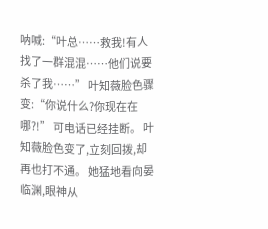呐喊:“叶总……救我!有人找了一群混混……他们说要杀了我……” 叶知薇脸色骤变:“你说什么?你现在在哪?!” 可电话已经挂断。 叶知薇脸色变了,立刻回拨,却再也打不通。 她猛地看向晏临渊,眼神从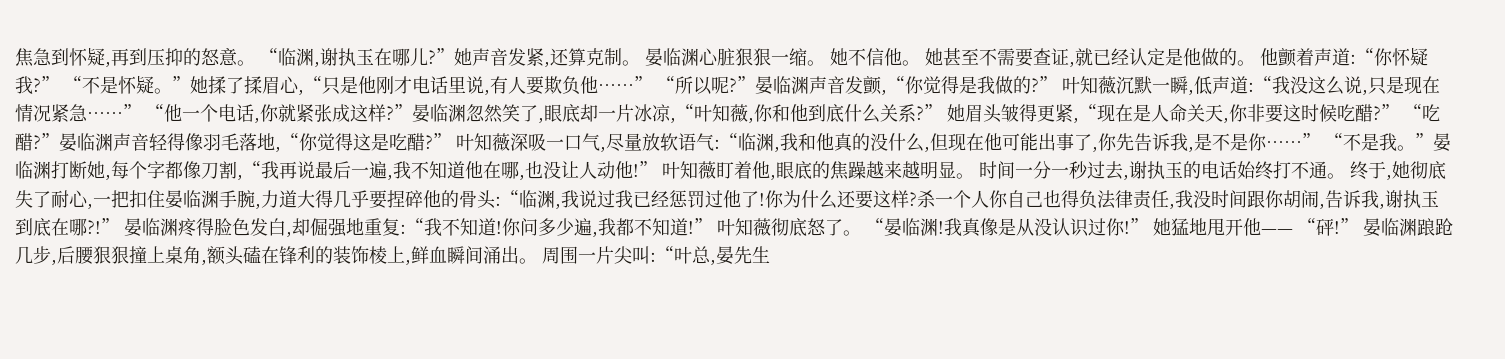焦急到怀疑,再到压抑的怒意。 “临渊,谢执玉在哪儿?”她声音发紧,还算克制。 晏临渊心脏狠狠一缩。 她不信他。 她甚至不需要查证,就已经认定是他做的。 他颤着声道:“你怀疑我?” “不是怀疑。”她揉了揉眉心,“只是他刚才电话里说,有人要欺负他……” “所以呢?”晏临渊声音发颤,“你觉得是我做的?” 叶知薇沉默一瞬,低声道:“我没这么说,只是现在情况紧急……” “他一个电话,你就紧张成这样?”晏临渊忽然笑了,眼底却一片冰凉,“叶知薇,你和他到底什么关系?” 她眉头皱得更紧,“现在是人命关天,你非要这时候吃醋?” “吃醋?”晏临渊声音轻得像羽毛落地,“你觉得这是吃醋?” 叶知薇深吸一口气,尽量放软语气:“临渊,我和他真的没什么,但现在他可能出事了,你先告诉我,是不是你……” “不是我。”晏临渊打断她,每个字都像刀割,“我再说最后一遍,我不知道他在哪,也没让人动他!” 叶知薇盯着他,眼底的焦躁越来越明显。 时间一分一秒过去,谢执玉的电话始终打不通。 终于,她彻底失了耐心,一把扣住晏临渊手腕,力道大得几乎要捏碎他的骨头:“临渊,我说过我已经惩罚过他了!你为什么还要这样?杀一个人你自己也得负法律责任,我没时间跟你胡闹,告诉我,谢执玉到底在哪?!” 晏临渊疼得脸色发白,却倔强地重复:“我不知道!你问多少遍,我都不知道!” 叶知薇彻底怒了。 “晏临渊!我真像是从没认识过你!” 她猛地甩开他—— “砰!” 晏临渊踉跄几步,后腰狠狠撞上桌角,额头磕在锋利的装饰棱上,鲜血瞬间涌出。 周围一片尖叫:“叶总,晏先生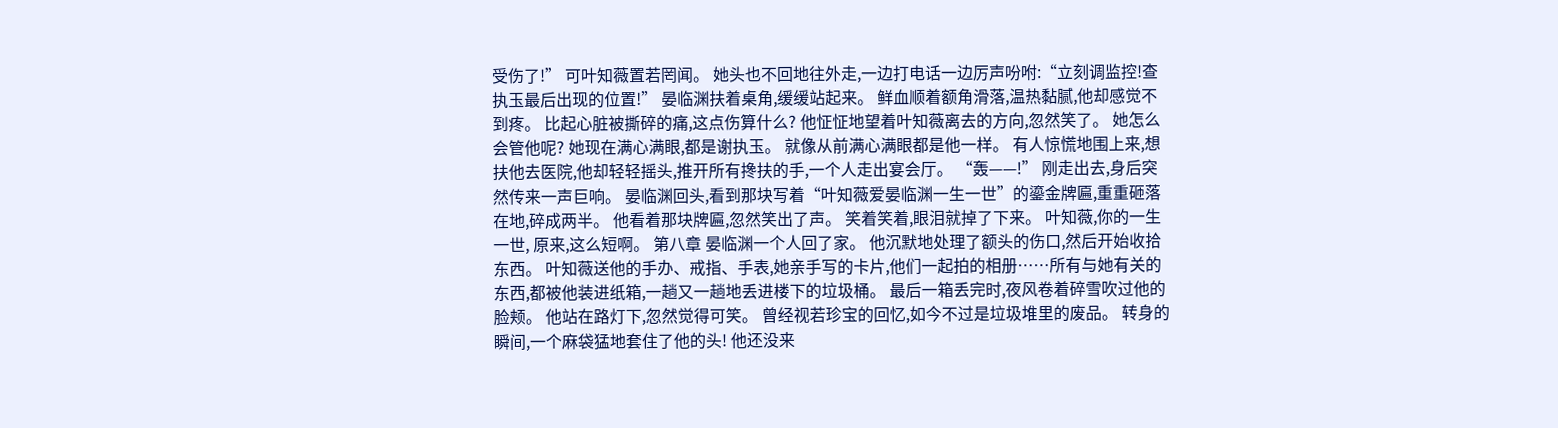受伤了!” 可叶知薇置若罔闻。 她头也不回地往外走,一边打电话一边厉声吩咐:“立刻调监控!查执玉最后出现的位置!” 晏临渊扶着桌角,缓缓站起来。 鲜血顺着额角滑落,温热黏腻,他却感觉不到疼。 比起心脏被撕碎的痛,这点伤算什么? 他怔怔地望着叶知薇离去的方向,忽然笑了。 她怎么会管他呢? 她现在满心满眼,都是谢执玉。 就像从前满心满眼都是他一样。 有人惊慌地围上来,想扶他去医院,他却轻轻摇头,推开所有搀扶的手,一个人走出宴会厅。 “轰——!” 刚走出去,身后突然传来一声巨响。 晏临渊回头,看到那块写着“叶知薇爱晏临渊一生一世”的鎏金牌匾,重重砸落在地,碎成两半。 他看着那块牌匾,忽然笑出了声。 笑着笑着,眼泪就掉了下来。 叶知薇,你的一生一世, 原来,这么短啊。 第八章 晏临渊一个人回了家。 他沉默地处理了额头的伤口,然后开始收拾东西。 叶知薇送他的手办、戒指、手表,她亲手写的卡片,他们一起拍的相册……所有与她有关的东西,都被他装进纸箱,一趟又一趟地丢进楼下的垃圾桶。 最后一箱丢完时,夜风卷着碎雪吹过他的脸颊。 他站在路灯下,忽然觉得可笑。 曾经视若珍宝的回忆,如今不过是垃圾堆里的废品。 转身的瞬间,一个麻袋猛地套住了他的头! 他还没来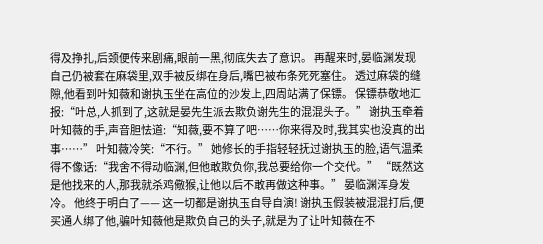得及挣扎,后颈便传来剧痛,眼前一黑,彻底失去了意识。 再醒来时,晏临渊发现自己仍被套在麻袋里,双手被反绑在身后,嘴巴被布条死死塞住。 透过麻袋的缝隙,他看到叶知薇和谢执玉坐在高位的沙发上,四周站满了保镖。 保镖恭敬地汇报:“叶总,人抓到了,这就是晏先生派去欺负谢先生的混混头子。” 谢执玉牵着叶知薇的手,声音胆怯道:“知薇,要不算了吧……你来得及时,我其实也没真的出事……” 叶知薇冷笑:“不行。” 她修长的手指轻轻抚过谢执玉的脸,语气温柔得不像话:“我舍不得动临渊,但他敢欺负你,我总要给你一个交代。” “既然这是他找来的人,那我就杀鸡儆猴,让他以后不敢再做这种事。” 晏临渊浑身发冷。 他终于明白了—— 这一切都是谢执玉自导自演! 谢执玉假装被混混打后,便买通人绑了他,骗叶知薇他是欺负自己的头子,就是为了让叶知薇在不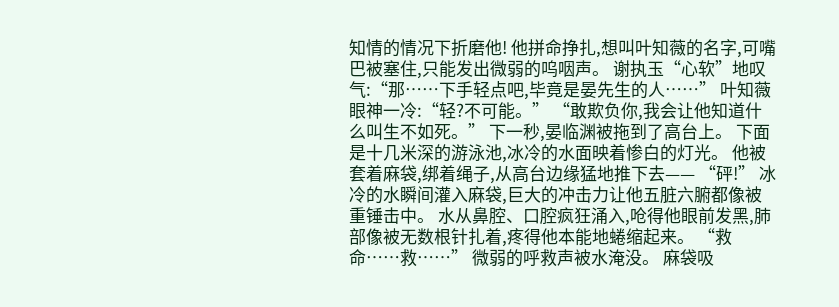知情的情况下折磨他! 他拼命挣扎,想叫叶知薇的名字,可嘴巴被塞住,只能发出微弱的呜咽声。 谢执玉“心软”地叹气:“那……下手轻点吧,毕竟是晏先生的人……” 叶知薇眼神一冷:“轻?不可能。” “敢欺负你,我会让他知道什么叫生不如死。” 下一秒,晏临渊被拖到了高台上。 下面是十几米深的游泳池,冰冷的水面映着惨白的灯光。 他被套着麻袋,绑着绳子,从高台边缘猛地推下去—— “砰!” 冰冷的水瞬间灌入麻袋,巨大的冲击力让他五脏六腑都像被重锤击中。 水从鼻腔、口腔疯狂涌入,呛得他眼前发黑,肺部像被无数根针扎着,疼得他本能地蜷缩起来。 “救命……救……” 微弱的呼救声被水淹没。 麻袋吸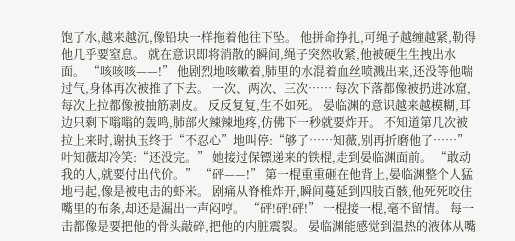饱了水,越来越沉,像铅块一样拖着他往下坠。 他拼命挣扎,可绳子越缠越紧,勒得他几乎要窒息。 就在意识即将消散的瞬间,绳子突然收紧,他被硬生生拽出水面。 “咳咳咳——!” 他剧烈地咳嗽着,肺里的水混着血丝喷溅出来,还没等他喘过气,身体再次被推了下去。 一次、两次、三次…… 每次下落都像被扔进冰窟,每次上拉都像被抽筋剥皮。 反反复复,生不如死。 晏临渊的意识越来越模糊,耳边只剩下嗡嗡的轰鸣,肺部火辣辣地疼,仿佛下一秒就要炸开。 不知道第几次被拉上来时,谢执玉终于“不忍心”地叫停:“够了……知薇,别再折磨他了……” 叶知薇却冷笑:“还没完。” 她接过保镖递来的铁棍,走到晏临渊面前。 “敢动我的人,就要付出代价。” “砰——!” 第一棍重重砸在他背上,晏临渊整个人猛地弓起,像是被电击的虾米。 剧痛从脊椎炸开,瞬间蔓延到四肢百骸,他死死咬住嘴里的布条,却还是漏出一声闷哼。 “砰!砰!砰!” 一棍接一棍,毫不留情。 每一击都像是要把他的骨头敲碎,把他的内脏震裂。 晏临渊能感觉到温热的液体从嘴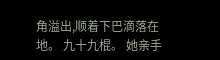角溢出,顺着下巴滴落在地。 九十九棍。 她亲手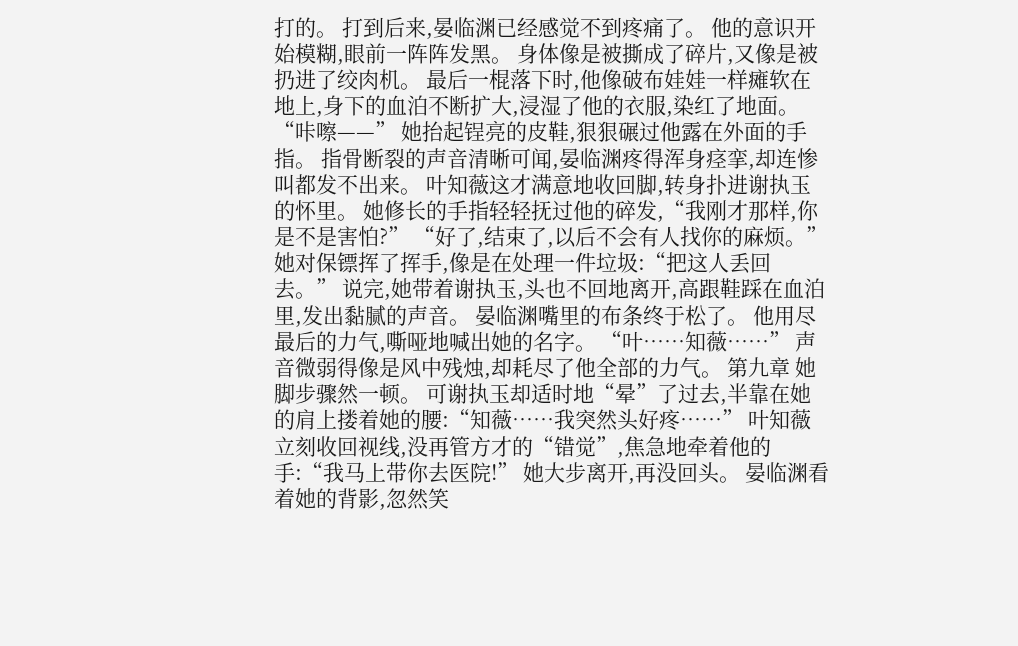打的。 打到后来,晏临渊已经感觉不到疼痛了。 他的意识开始模糊,眼前一阵阵发黑。 身体像是被撕成了碎片,又像是被扔进了绞肉机。 最后一棍落下时,他像破布娃娃一样瘫软在地上,身下的血泊不断扩大,浸湿了他的衣服,染红了地面。 “咔嚓——” 她抬起锃亮的皮鞋,狠狠碾过他露在外面的手指。 指骨断裂的声音清晰可闻,晏临渊疼得浑身痉挛,却连惨叫都发不出来。 叶知薇这才满意地收回脚,转身扑进谢执玉的怀里。 她修长的手指轻轻抚过他的碎发,“我刚才那样,你是不是害怕?” “好了,结束了,以后不会有人找你的麻烦。” 她对保镖挥了挥手,像是在处理一件垃圾:“把这人丢回去。” 说完,她带着谢执玉,头也不回地离开,高跟鞋踩在血泊里,发出黏腻的声音。 晏临渊嘴里的布条终于松了。 他用尽最后的力气,嘶哑地喊出她的名字。 “叶……知薇……” 声音微弱得像是风中残烛,却耗尽了他全部的力气。 第九章 她脚步骤然一顿。 可谢执玉却适时地“晕”了过去,半靠在她的肩上搂着她的腰:“知薇……我突然头好疼……” 叶知薇立刻收回视线,没再管方才的“错觉”,焦急地牵着他的手:“我马上带你去医院!” 她大步离开,再没回头。 晏临渊看着她的背影,忽然笑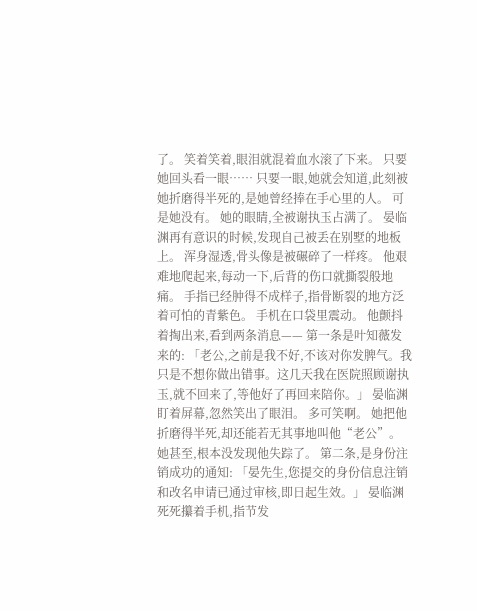了。 笑着笑着,眼泪就混着血水滚了下来。 只要她回头看一眼…… 只要一眼,她就会知道,此刻被她折磨得半死的,是她曾经捧在手心里的人。 可是她没有。 她的眼睛,全被谢执玉占满了。 晏临渊再有意识的时候,发现自己被丢在别墅的地板上。 浑身湿透,骨头像是被碾碎了一样疼。 他艰难地爬起来,每动一下,后背的伤口就撕裂般地痛。 手指已经肿得不成样子,指骨断裂的地方泛着可怕的青紫色。 手机在口袋里震动。 他颤抖着掏出来,看到两条消息—— 第一条是叶知薇发来的: 「老公,之前是我不好,不该对你发脾气。我只是不想你做出错事。这几天我在医院照顾谢执玉,就不回来了,等他好了再回来陪你。」 晏临渊盯着屏幕,忽然笑出了眼泪。 多可笑啊。 她把他折磨得半死,却还能若无其事地叫他“老公”。 她甚至,根本没发现他失踪了。 第二条,是身份注销成功的通知: 「晏先生,您提交的身份信息注销和改名申请已通过审核,即日起生效。」 晏临渊死死攥着手机,指节发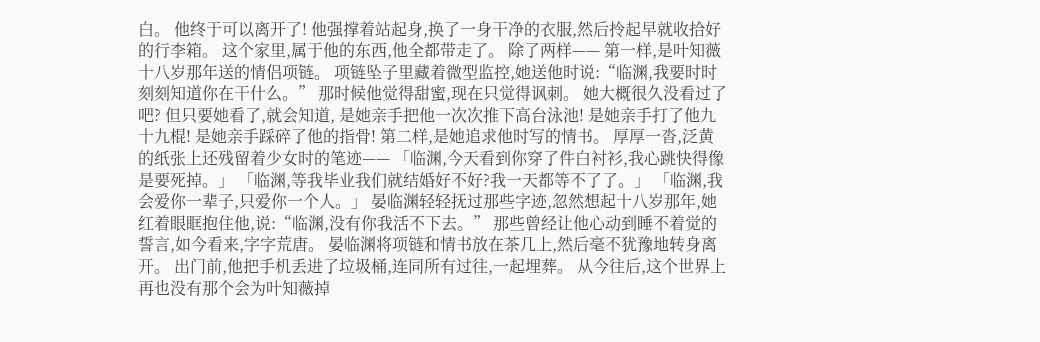白。 他终于可以离开了! 他强撑着站起身,换了一身干净的衣服,然后拎起早就收拾好的行李箱。 这个家里,属于他的东西,他全都带走了。 除了两样—— 第一样,是叶知薇十八岁那年送的情侣项链。 项链坠子里藏着微型监控,她送他时说:“临渊,我要时时刻刻知道你在干什么。” 那时候他觉得甜蜜,现在只觉得讽刺。 她大概很久没看过了吧? 但只要她看了,就会知道, 是她亲手把他一次次推下高台泳池! 是她亲手打了他九十九棍! 是她亲手踩碎了他的指骨! 第二样,是她追求他时写的情书。 厚厚一沓,泛黄的纸张上还残留着少女时的笔迹—— 「临渊,今天看到你穿了件白衬衫,我心跳快得像是要死掉。」 「临渊,等我毕业我们就结婚好不好?我一天都等不了了。」 「临渊,我会爱你一辈子,只爱你一个人。」 晏临渊轻轻抚过那些字迹,忽然想起十八岁那年,她红着眼眶抱住他,说:“临渊,没有你我活不下去。” 那些曾经让他心动到睡不着觉的誓言,如今看来,字字荒唐。 晏临渊将项链和情书放在茶几上,然后毫不犹豫地转身离开。 出门前,他把手机丢进了垃圾桶,连同所有过往,一起埋葬。 从今往后,这个世界上再也没有那个会为叶知薇掉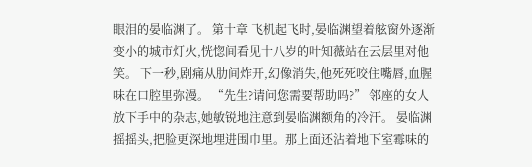眼泪的晏临渊了。 第十章 飞机起飞时,晏临渊望着舷窗外逐渐变小的城市灯火,恍惚间看见十八岁的叶知薇站在云层里对他笑。 下一秒,剧痛从肋间炸开,幻像消失,他死死咬住嘴唇,血腥味在口腔里弥漫。 “先生?请问您需要帮助吗?” 邻座的女人放下手中的杂志,她敏锐地注意到晏临渊额角的冷汗。 晏临渊摇摇头,把脸更深地埋进围巾里。那上面还沾着地下室霉味的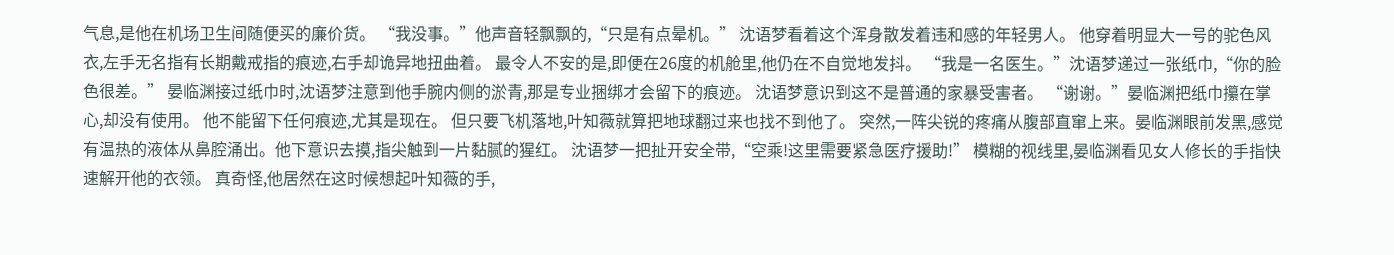气息,是他在机场卫生间随便买的廉价货。 “我没事。”他声音轻飘飘的,“只是有点晕机。” 沈语梦看着这个浑身散发着违和感的年轻男人。 他穿着明显大一号的驼色风衣,左手无名指有长期戴戒指的痕迹,右手却诡异地扭曲着。 最令人不安的是,即便在26度的机舱里,他仍在不自觉地发抖。 “我是一名医生。”沈语梦递过一张纸巾,“你的脸色很差。” 晏临渊接过纸巾时,沈语梦注意到他手腕内侧的淤青,那是专业捆绑才会留下的痕迹。 沈语梦意识到这不是普通的家暴受害者。 “谢谢。”晏临渊把纸巾攥在掌心,却没有使用。 他不能留下任何痕迹,尤其是现在。 但只要飞机落地,叶知薇就算把地球翻过来也找不到他了。 突然,一阵尖锐的疼痛从腹部直窜上来。晏临渊眼前发黑,感觉有温热的液体从鼻腔涌出。他下意识去摸,指尖触到一片黏腻的猩红。 沈语梦一把扯开安全带,“空乘!这里需要紧急医疗援助!” 模糊的视线里,晏临渊看见女人修长的手指快速解开他的衣领。 真奇怪,他居然在这时候想起叶知薇的手,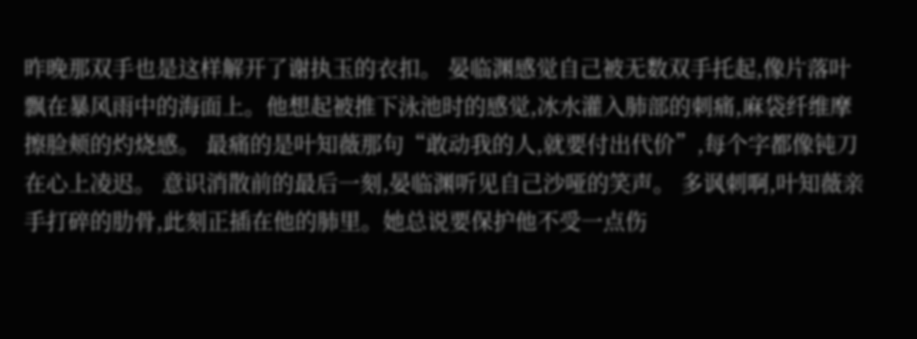昨晚那双手也是这样解开了谢执玉的衣扣。 晏临渊感觉自己被无数双手托起,像片落叶飘在暴风雨中的海面上。他想起被推下泳池时的感觉,冰水灌入肺部的刺痛,麻袋纤维摩擦脸颊的灼烧感。 最痛的是叶知薇那句“敢动我的人,就要付出代价”,每个字都像钝刀在心上凌迟。 意识消散前的最后一刻,晏临渊听见自己沙哑的笑声。 多讽刺啊,叶知薇亲手打碎的肋骨,此刻正插在他的肺里。她总说要保护他不受一点伤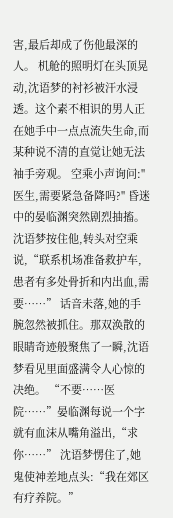害,最后却成了伤他最深的人。 机舱的照明灯在头顶晃动,沈语梦的衬衫被汗水浸透。这个素不相识的男人正在她手中一点点流失生命,而某种说不清的直觉让她无法袖手旁观。 空乘小声询问:"医生,需要紧急备降吗?" 昏迷中的晏临渊突然剧烈抽搐。 沈语梦按住他,转头对空乘说,“联系机场准备救护车,患者有多处骨折和内出血,需要……” 话音未落,她的手腕忽然被抓住。那双涣散的眼睛奇迹般聚焦了一瞬,沈语梦看见里面盛满令人心惊的决绝。 “不要……医院……”晏临渊每说一个字就有血沫从嘴角溢出,“求你……” 沈语梦愣住了,她鬼使神差地点头:“我在郊区有疗养院。”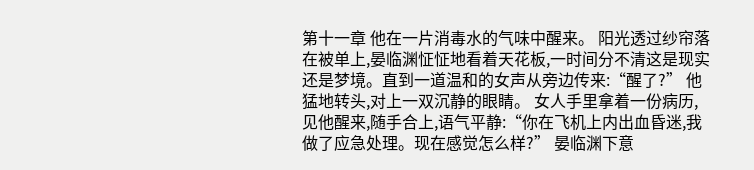第十一章 他在一片消毒水的气味中醒来。 阳光透过纱帘落在被单上,晏临渊怔怔地看着天花板,一时间分不清这是现实还是梦境。直到一道温和的女声从旁边传来:“醒了?” 他猛地转头,对上一双沉静的眼睛。 女人手里拿着一份病历,见他醒来,随手合上,语气平静:“你在飞机上内出血昏迷,我做了应急处理。现在感觉怎么样?” 晏临渊下意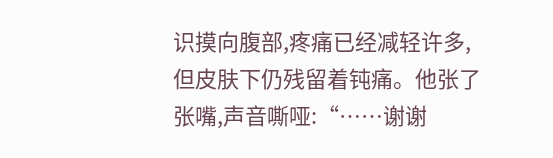识摸向腹部,疼痛已经减轻许多,但皮肤下仍残留着钝痛。他张了张嘴,声音嘶哑:“……谢谢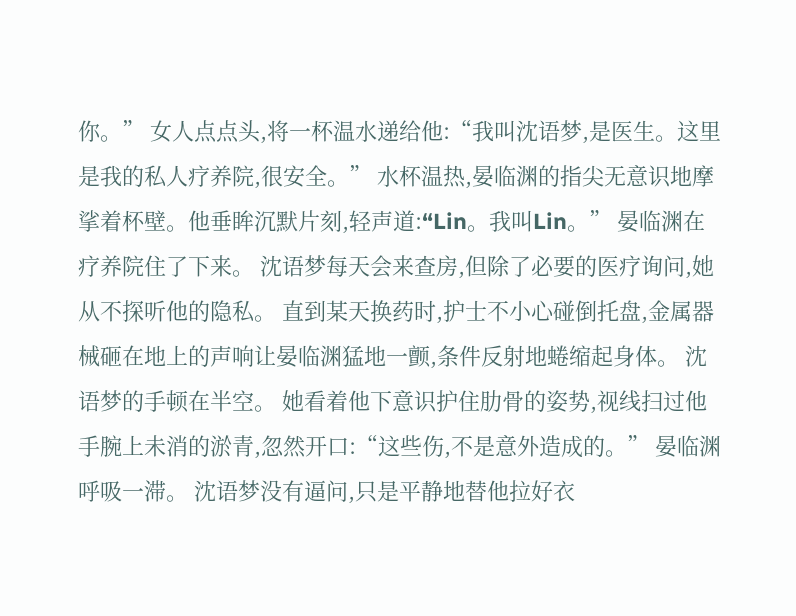你。” 女人点点头,将一杯温水递给他:“我叫沈语梦,是医生。这里是我的私人疗养院,很安全。” 水杯温热,晏临渊的指尖无意识地摩挲着杯壁。他垂眸沉默片刻,轻声道:“Lin。我叫Lin。” 晏临渊在疗养院住了下来。 沈语梦每天会来查房,但除了必要的医疗询问,她从不探听他的隐私。 直到某天换药时,护士不小心碰倒托盘,金属器械砸在地上的声响让晏临渊猛地一颤,条件反射地蜷缩起身体。 沈语梦的手顿在半空。 她看着他下意识护住肋骨的姿势,视线扫过他手腕上未消的淤青,忽然开口:“这些伤,不是意外造成的。” 晏临渊呼吸一滞。 沈语梦没有逼问,只是平静地替他拉好衣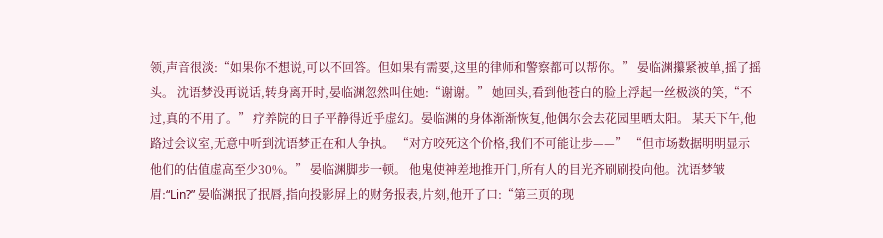领,声音很淡:“如果你不想说,可以不回答。但如果有需要,这里的律师和警察都可以帮你。” 晏临渊攥紧被单,摇了摇头。 沈语梦没再说话,转身离开时,晏临渊忽然叫住她:“谢谢。” 她回头,看到他苍白的脸上浮起一丝极淡的笑,“不过,真的不用了。” 疗养院的日子平静得近乎虚幻。晏临渊的身体渐渐恢复,他偶尔会去花园里晒太阳。 某天下午,他路过会议室,无意中听到沈语梦正在和人争执。 “对方咬死这个价格,我们不可能让步——” “但市场数据明明显示他们的估值虚高至少30%。” 晏临渊脚步一顿。 他鬼使神差地推开门,所有人的目光齐刷刷投向他。沈语梦皱眉:“Lin?” 晏临渊抿了抿唇,指向投影屏上的财务报表,片刻,他开了口:“第三页的现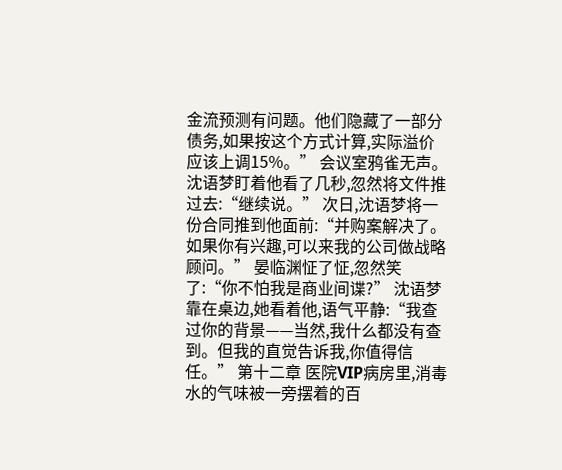金流预测有问题。他们隐藏了一部分债务,如果按这个方式计算,实际溢价应该上调15%。” 会议室鸦雀无声。 沈语梦盯着他看了几秒,忽然将文件推过去:“继续说。” 次日,沈语梦将一份合同推到他面前:“并购案解决了。如果你有兴趣,可以来我的公司做战略顾问。” 晏临渊怔了怔,忽然笑了:“你不怕我是商业间谍?” 沈语梦靠在桌边,她看着他,语气平静:“我查过你的背景——当然,我什么都没有查到。但我的直觉告诉我,你值得信任。” 第十二章 医院VIP病房里,消毒水的气味被一旁摆着的百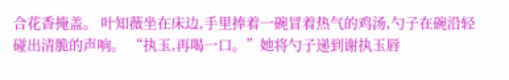合花香掩盖。 叶知薇坐在床边,手里捧着一碗冒着热气的鸡汤,勺子在碗沿轻碰出清脆的声响。 “执玉,再喝一口。”她将勺子递到谢执玉唇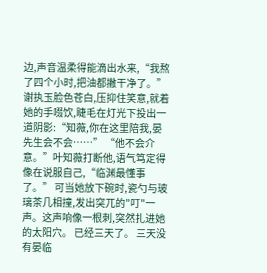边,声音温柔得能滴出水来,“我熬了四个小时,把油都撇干净了。” 谢执玉脸色苍白,压抑住笑意,就着她的手啜饮,睫毛在灯光下投出一道阴影:“知薇,你在这里陪我,晏先生会不会……” “他不会介意。”叶知薇打断他,语气笃定得像在说服自己,“临渊最懂事了。” 可当她放下碗时,瓷勺与玻璃茶几相撞,发出突兀的"叮"一声。这声响像一根刺,突然扎进她的太阳穴。 已经三天了。 三天没有晏临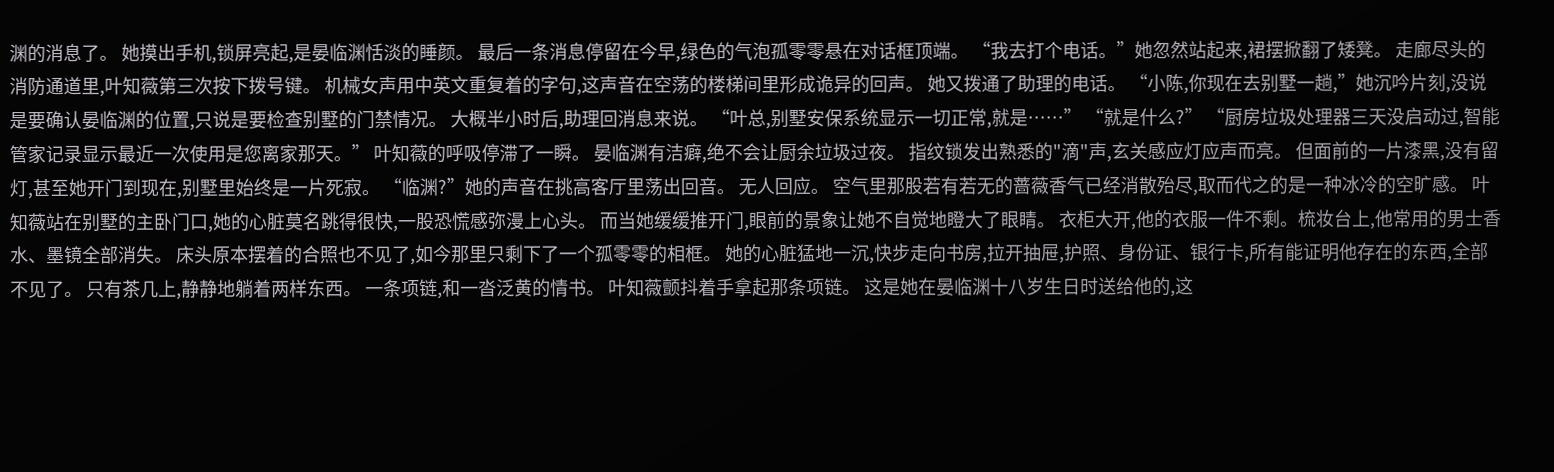渊的消息了。 她摸出手机,锁屏亮起,是晏临渊恬淡的睡颜。 最后一条消息停留在今早,绿色的气泡孤零零悬在对话框顶端。 “我去打个电话。”她忽然站起来,裙摆掀翻了矮凳。 走廊尽头的消防通道里,叶知薇第三次按下拨号键。 机械女声用中英文重复着的字句,这声音在空荡的楼梯间里形成诡异的回声。 她又拨通了助理的电话。 “小陈,你现在去别墅一趟,”她沉吟片刻,没说是要确认晏临渊的位置,只说是要检查别墅的门禁情况。 大概半小时后,助理回消息来说。 “叶总,别墅安保系统显示一切正常,就是……” “就是什么?” “厨房垃圾处理器三天没启动过,智能管家记录显示最近一次使用是您离家那天。” 叶知薇的呼吸停滞了一瞬。 晏临渊有洁癖,绝不会让厨余垃圾过夜。 指纹锁发出熟悉的"滴"声,玄关感应灯应声而亮。 但面前的一片漆黑,没有留灯,甚至她开门到现在,别墅里始终是一片死寂。 “临渊?”她的声音在挑高客厅里荡出回音。 无人回应。 空气里那股若有若无的蔷薇香气已经消散殆尽,取而代之的是一种冰冷的空旷感。 叶知薇站在别墅的主卧门口,她的心脏莫名跳得很快,一股恐慌感弥漫上心头。 而当她缓缓推开门,眼前的景象让她不自觉地瞪大了眼睛。 衣柜大开,他的衣服一件不剩。梳妆台上,他常用的男士香水、墨镜全部消失。 床头原本摆着的合照也不见了,如今那里只剩下了一个孤零零的相框。 她的心脏猛地一沉,快步走向书房,拉开抽屉,护照、身份证、银行卡,所有能证明他存在的东西,全部不见了。 只有茶几上,静静地躺着两样东西。 一条项链,和一沓泛黄的情书。 叶知薇颤抖着手拿起那条项链。 这是她在晏临渊十八岁生日时送给他的,这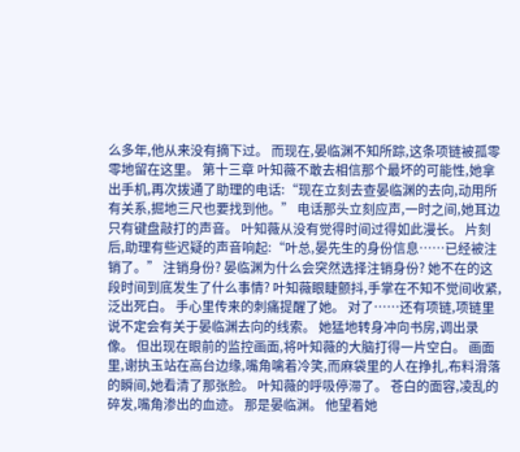么多年,他从来没有摘下过。 而现在,晏临渊不知所踪,这条项链被孤零零地留在这里。 第十三章 叶知薇不敢去相信那个最坏的可能性,她拿出手机,再次拨通了助理的电话:“现在立刻去查晏临渊的去向,动用所有关系,掘地三尺也要找到他。” 电话那头立刻应声,一时之间,她耳边只有键盘敲打的声音。 叶知薇从没有觉得时间过得如此漫长。 片刻后,助理有些迟疑的声音响起:“叶总,晏先生的身份信息……已经被注销了。” 注销身份? 晏临渊为什么会突然选择注销身份? 她不在的这段时间到底发生了什么事情? 叶知薇眼睫颤抖,手掌在不知不觉间收紧,泛出死白。 手心里传来的刺痛提醒了她。 对了……还有项链,项链里说不定会有关于晏临渊去向的线索。 她猛地转身冲向书房,调出录像。 但出现在眼前的监控画面,将叶知薇的大脑打得一片空白。 画面里,谢执玉站在高台边缘,嘴角噙着冷笑,而麻袋里的人在挣扎,布料滑落的瞬间,她看清了那张脸。 叶知薇的呼吸停滞了。 苍白的面容,凌乱的碎发,嘴角渗出的血迹。 那是晏临渊。 他望着她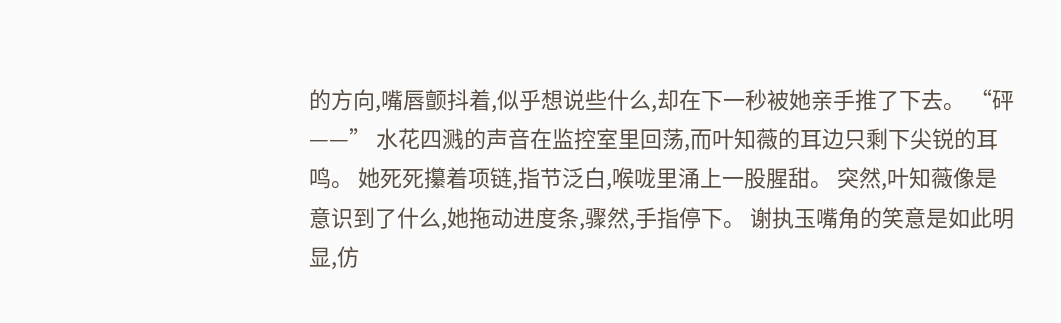的方向,嘴唇颤抖着,似乎想说些什么,却在下一秒被她亲手推了下去。 “砰——” 水花四溅的声音在监控室里回荡,而叶知薇的耳边只剩下尖锐的耳鸣。 她死死攥着项链,指节泛白,喉咙里涌上一股腥甜。 突然,叶知薇像是意识到了什么,她拖动进度条,骤然,手指停下。 谢执玉嘴角的笑意是如此明显,仿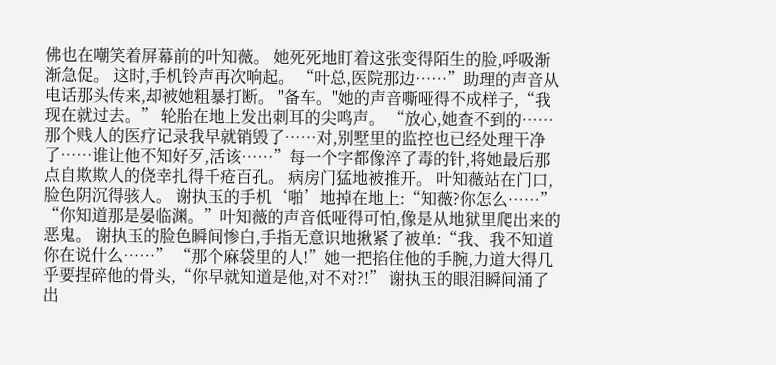佛也在嘲笑着屏幕前的叶知薇。 她死死地盯着这张变得陌生的脸,呼吸渐渐急促。 这时,手机铃声再次响起。 “叶总,医院那边……”助理的声音从电话那头传来,却被她粗暴打断。 "备车。"她的声音嘶哑得不成样子,“我现在就过去。” 轮胎在地上发出刺耳的尖鸣声。 “放心,她查不到的……那个贱人的医疗记录我早就销毁了……对,别墅里的监控也已经处理干净了……谁让他不知好歹,活该……”每一个字都像淬了毒的针,将她最后那点自欺欺人的侥幸扎得千疮百孔。 病房门猛地被推开。 叶知薇站在门口,脸色阴沉得骇人。 谢执玉的手机‘啪’地掉在地上:“知薇?你怎么……” “你知道那是晏临渊。”叶知薇的声音低哑得可怕,像是从地狱里爬出来的恶鬼。 谢执玉的脸色瞬间惨白,手指无意识地揪紧了被单:“我、我不知道你在说什么……” “那个麻袋里的人!”她一把掐住他的手腕,力道大得几乎要捏碎他的骨头,“你早就知道是他,对不对?!” 谢执玉的眼泪瞬间涌了出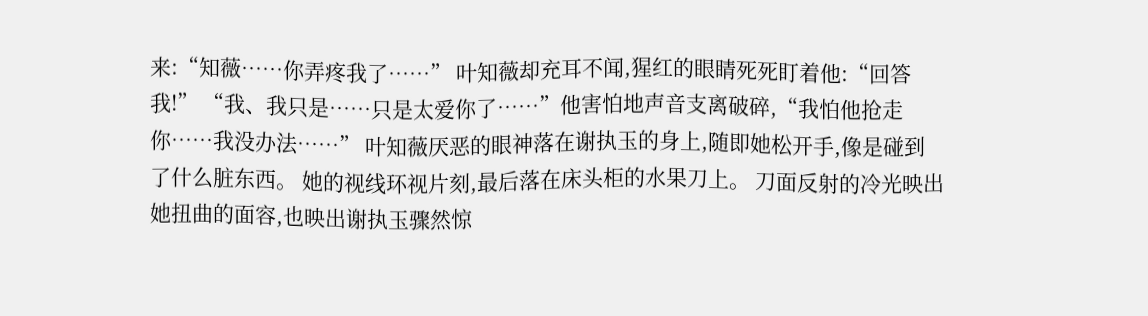来:“知薇……你弄疼我了……” 叶知薇却充耳不闻,猩红的眼睛死死盯着他:“回答我!” “我、我只是……只是太爱你了……”他害怕地声音支离破碎,“我怕他抢走你……我没办法……” 叶知薇厌恶的眼神落在谢执玉的身上,随即她松开手,像是碰到了什么脏东西。 她的视线环视片刻,最后落在床头柜的水果刀上。 刀面反射的冷光映出她扭曲的面容,也映出谢执玉骤然惊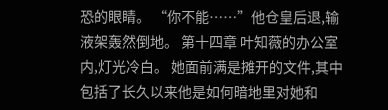恐的眼睛。 “你不能……”他仓皇后退,输液架轰然倒地。 第十四章 叶知薇的办公室内,灯光冷白。 她面前满是摊开的文件,其中包括了长久以来他是如何暗地里对她和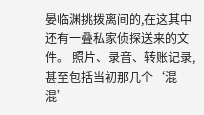晏临渊挑拨离间的,在这其中还有一叠私家侦探送来的文件。 照片、录音、转账记录,甚至包括当初那几个‘混混’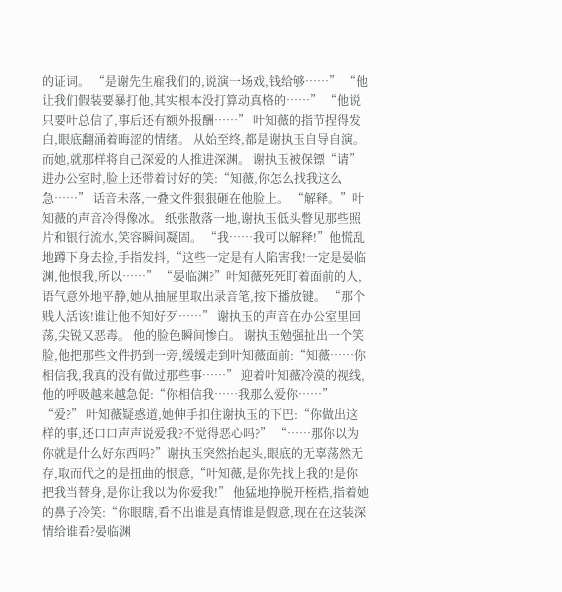的证词。 “是谢先生雇我们的,说演一场戏,钱给够……” “他让我们假装要暴打他,其实根本没打算动真格的……” “他说只要叶总信了,事后还有额外报酬……” 叶知薇的指节捏得发白,眼底翻涌着晦涩的情绪。 从始至终,都是谢执玉自导自演。 而她,就那样将自己深爱的人推进深渊。 谢执玉被保镖“请”进办公室时,脸上还带着讨好的笑:“知薇,你怎么找我这么急……” 话音未落,一叠文件狠狠砸在他脸上。 “解释。”叶知薇的声音冷得像冰。 纸张散落一地,谢执玉低头瞥见那些照片和银行流水,笑容瞬间凝固。 “我……我可以解释!”他慌乱地蹲下身去捡,手指发抖,“这些一定是有人陷害我!一定是晏临渊,他恨我,所以……” “晏临渊?”叶知薇死死盯着面前的人,语气意外地平静,她从抽屉里取出录音笔,按下播放键。 “那个贱人活该!谁让他不知好歹……” 谢执玉的声音在办公室里回荡,尖锐又恶毒。 他的脸色瞬间惨白。 谢执玉勉强扯出一个笑脸,他把那些文件扔到一旁,缓缓走到叶知薇面前:“知薇……你相信我,我真的没有做过那些事……” 迎着叶知薇冷漠的视线,他的呼吸越来越急促:“你相信我……我那么爱你……” “爱?” 叶知薇疑惑道,她伸手扣住谢执玉的下巴:“你做出这样的事,还口口声声说爱我?不觉得恶心吗?” “……那你以为你就是什么好东西吗?”谢执玉突然抬起头,眼底的无辜荡然无存,取而代之的是扭曲的恨意,“叶知薇,是你先找上我的!是你把我当替身,是你让我以为你爱我!” 他猛地挣脱开桎梏,指着她的鼻子冷笑:“你眼瞎,看不出谁是真情谁是假意,现在在这装深情给谁看?晏临渊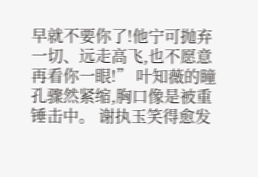早就不要你了!他宁可抛弃一切、远走高飞,也不愿意再看你一眼!” 叶知薇的瞳孔骤然紧缩,胸口像是被重锤击中。 谢执玉笑得愈发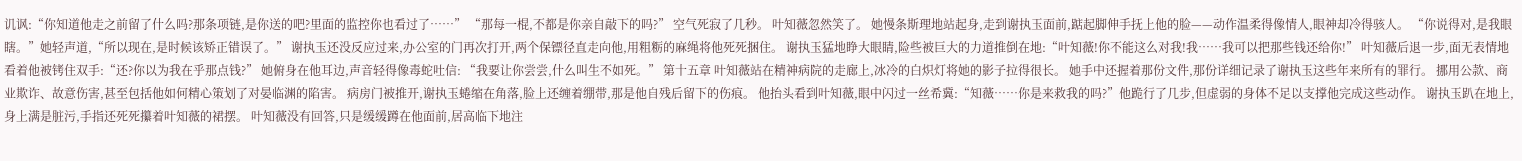讥讽:“你知道他走之前留了什么吗?那条项链,是你送的吧?里面的监控你也看过了……” “那每一棍,不都是你亲自敲下的吗?” 空气死寂了几秒。 叶知薇忽然笑了。 她慢条斯理地站起身,走到谢执玉面前,踮起脚伸手抚上他的脸——动作温柔得像情人,眼神却冷得骇人。 “你说得对,是我眼瞎。”她轻声道,“所以现在,是时候该矫正错误了。” 谢执玉还没反应过来,办公室的门再次打开,两个保镖径直走向他,用粗粝的麻绳将他死死捆住。 谢执玉猛地睁大眼睛,险些被巨大的力道推倒在地:“叶知薇!你不能这么对我!我……我可以把那些钱还给你!” 叶知薇后退一步,面无表情地看着他被铐住双手:“还?你以为我在乎那点钱?” 她俯身在他耳边,声音轻得像毒蛇吐信: “我要让你尝尝,什么叫生不如死。” 第十五章 叶知薇站在精神病院的走廊上,冰冷的白炽灯将她的影子拉得很长。 她手中还握着那份文件,那份详细记录了谢执玉这些年来所有的罪行。 挪用公款、商业欺诈、故意伤害,甚至包括他如何精心策划了对晏临渊的陷害。 病房门被推开,谢执玉蜷缩在角落,脸上还缠着绷带,那是他自残后留下的伤痕。 他抬头看到叶知薇,眼中闪过一丝希冀:“知薇……你是来救我的吗?”他跪行了几步,但虚弱的身体不足以支撑他完成这些动作。 谢执玉趴在地上,身上满是脏污,手指还死死攥着叶知薇的裙摆。 叶知薇没有回答,只是缓缓蹲在他面前,居高临下地注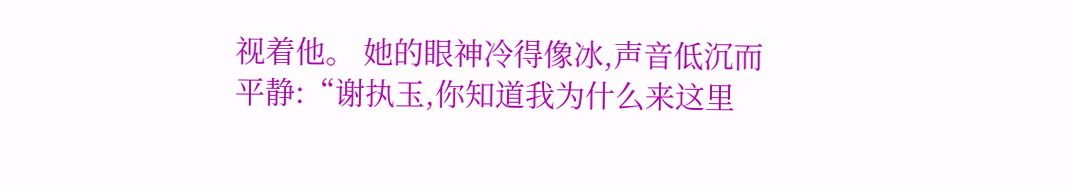视着他。 她的眼神冷得像冰,声音低沉而平静:“谢执玉,你知道我为什么来这里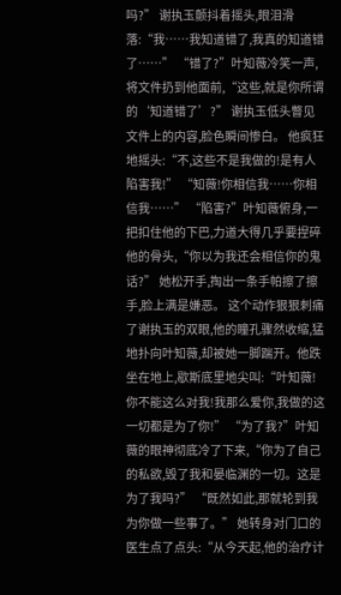吗?” 谢执玉颤抖着摇头,眼泪滑落:“我……我知道错了,我真的知道错了……” “错了?”叶知薇冷笑一声,将文件扔到他面前,“这些,就是你所谓的‘知道错了’?” 谢执玉低头瞥见文件上的内容,脸色瞬间惨白。 他疯狂地摇头:“不,这些不是我做的!是有人陷害我!” “知薇!你相信我……你相信我……” “陷害?”叶知薇俯身,一把扣住他的下巴,力道大得几乎要捏碎他的骨头,“你以为我还会相信你的鬼话?” 她松开手,掏出一条手帕擦了擦手,脸上满是嫌恶。 这个动作狠狠刺痛了谢执玉的双眼,他的瞳孔骤然收缩,猛地扑向叶知薇,却被她一脚踹开。他跌坐在地上,歇斯底里地尖叫:“叶知薇!你不能这么对我!我那么爱你,我做的这一切都是为了你!” “为了我?”叶知薇的眼神彻底冷了下来,“你为了自己的私欲,毁了我和晏临渊的一切。这是为了我吗?” “既然如此,那就轮到我为你做一些事了。” 她转身对门口的医生点了点头:“从今天起,他的治疗计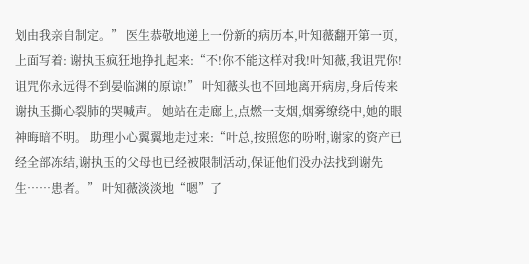划由我亲自制定。” 医生恭敬地递上一份新的病历本,叶知薇翻开第一页,上面写着: 谢执玉疯狂地挣扎起来:“不!你不能这样对我!叶知薇,我诅咒你!诅咒你永远得不到晏临渊的原谅!” 叶知薇头也不回地离开病房,身后传来谢执玉撕心裂肺的哭喊声。 她站在走廊上,点燃一支烟,烟雾缭绕中,她的眼神晦暗不明。 助理小心翼翼地走过来:“叶总,按照您的吩咐,谢家的资产已经全部冻结,谢执玉的父母也已经被限制活动,保证他们没办法找到谢先生……患者。” 叶知薇淡淡地“嗯”了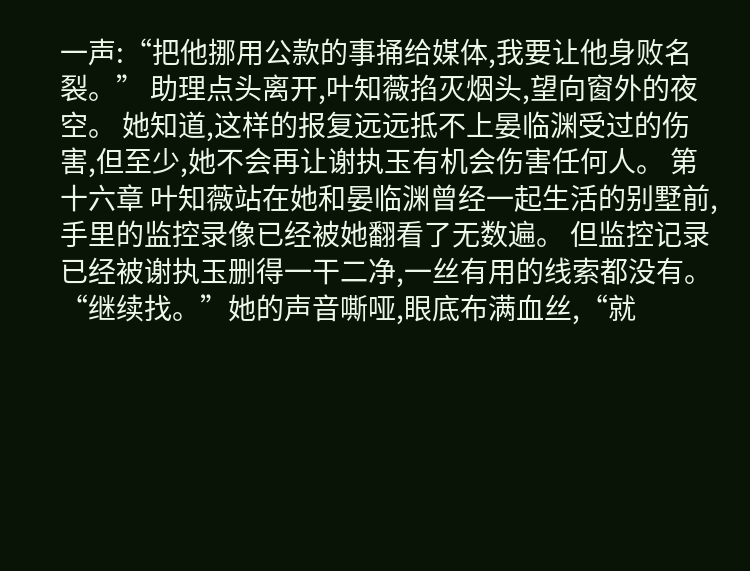一声:“把他挪用公款的事捅给媒体,我要让他身败名裂。” 助理点头离开,叶知薇掐灭烟头,望向窗外的夜空。 她知道,这样的报复远远抵不上晏临渊受过的伤害,但至少,她不会再让谢执玉有机会伤害任何人。 第十六章 叶知薇站在她和晏临渊曾经一起生活的别墅前,手里的监控录像已经被她翻看了无数遍。 但监控记录已经被谢执玉删得一干二净,一丝有用的线索都没有。 “继续找。”她的声音嘶哑,眼底布满血丝,“就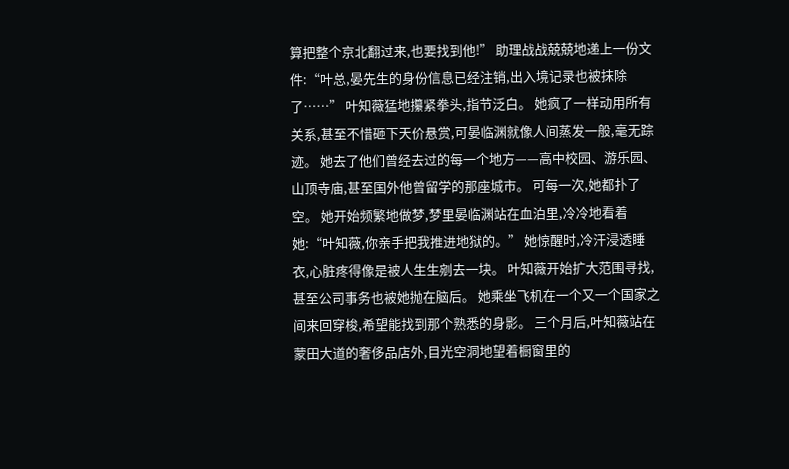算把整个京北翻过来,也要找到他!” 助理战战兢兢地递上一份文件:“叶总,晏先生的身份信息已经注销,出入境记录也被抹除了……” 叶知薇猛地攥紧拳头,指节泛白。 她疯了一样动用所有关系,甚至不惜砸下天价悬赏,可晏临渊就像人间蒸发一般,毫无踪迹。 她去了他们曾经去过的每一个地方——高中校园、游乐园、山顶寺庙,甚至国外他曾留学的那座城市。 可每一次,她都扑了空。 她开始频繁地做梦,梦里晏临渊站在血泊里,冷冷地看着她:“叶知薇,你亲手把我推进地狱的。” 她惊醒时,冷汗浸透睡衣,心脏疼得像是被人生生剜去一块。 叶知薇开始扩大范围寻找,甚至公司事务也被她抛在脑后。 她乘坐飞机在一个又一个国家之间来回穿梭,希望能找到那个熟悉的身影。 三个月后,叶知薇站在蒙田大道的奢侈品店外,目光空洞地望着橱窗里的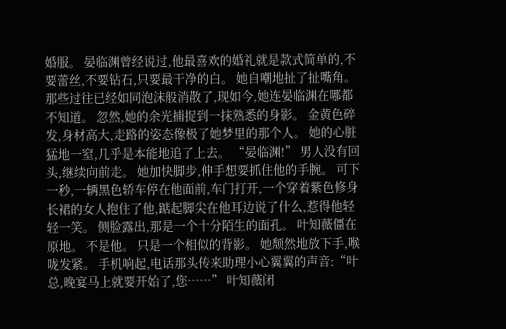婚服。 晏临渊曾经说过,他最喜欢的婚礼就是款式简单的,不要蕾丝,不要钻石,只要最干净的白。 她自嘲地扯了扯嘴角。 那些过往已经如同泡沫般消散了,现如今,她连晏临渊在哪都不知道。 忽然,她的余光捕捉到一抹熟悉的身影。 金黄色碎发,身材高大,走路的姿态像极了她梦里的那个人。 她的心脏猛地一窒,几乎是本能地追了上去。 “晏临渊!” 男人没有回头,继续向前走。 她加快脚步,伸手想要抓住他的手腕。 可下一秒,一辆黑色轿车停在他面前,车门打开,一个穿着紫色修身长裙的女人抱住了他,踮起脚尖在他耳边说了什么,惹得他轻轻一笑。 侧脸露出,那是一个十分陌生的面孔。 叶知薇僵在原地。 不是他。 只是一个相似的背影。 她颓然地放下手,喉咙发紧。 手机响起,电话那头传来助理小心翼翼的声音:“叶总,晚宴马上就要开始了,您……” 叶知薇闭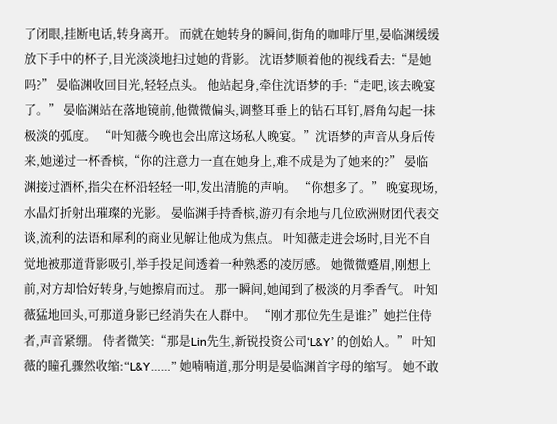了闭眼,挂断电话,转身离开。 而就在她转身的瞬间,街角的咖啡厅里,晏临渊缓缓放下手中的杯子,目光淡淡地扫过她的背影。 沈语梦顺着他的视线看去:“是她吗?” 晏临渊收回目光,轻轻点头。 他站起身,牵住沈语梦的手:“走吧,该去晚宴了。” 晏临渊站在落地镜前,他微微偏头,调整耳垂上的钻石耳钉,唇角勾起一抹极淡的弧度。 “叶知薇今晚也会出席这场私人晚宴。”沈语梦的声音从身后传来,她递过一杯香槟,“你的注意力一直在她身上,难不成是为了她来的?” 晏临渊接过酒杯,指尖在杯沿轻轻一叩,发出清脆的声响。 “你想多了。” 晚宴现场,水晶灯折射出璀璨的光影。 晏临渊手持香槟,游刃有余地与几位欧洲财团代表交谈,流利的法语和犀利的商业见解让他成为焦点。 叶知薇走进会场时,目光不自觉地被那道背影吸引,举手投足间透着一种熟悉的凌厉感。 她微微蹙眉,刚想上前,对方却恰好转身,与她擦肩而过。 那一瞬间,她闻到了极淡的月季香气。 叶知薇猛地回头,可那道身影已经消失在人群中。 “刚才那位先生是谁?”她拦住侍者,声音紧绷。 侍者微笑:“那是Lin先生,新锐投资公司‘L&Y’ 的创始人。” 叶知薇的瞳孔骤然收缩:“L&Y……” 她喃喃道,那分明是晏临渊首字母的缩写。 她不敢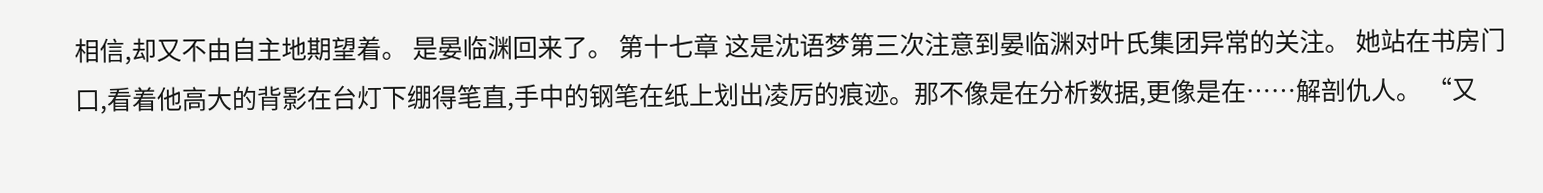相信,却又不由自主地期望着。 是晏临渊回来了。 第十七章 这是沈语梦第三次注意到晏临渊对叶氏集团异常的关注。 她站在书房门口,看着他高大的背影在台灯下绷得笔直,手中的钢笔在纸上划出凌厉的痕迹。那不像是在分析数据,更像是在……解剖仇人。 “又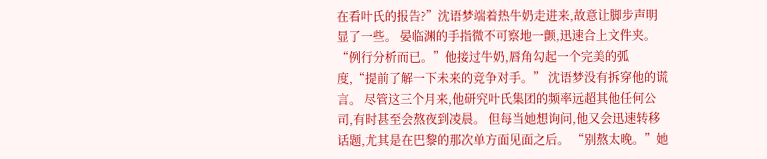在看叶氏的报告?”沈语梦端着热牛奶走进来,故意让脚步声明显了一些。 晏临渊的手指微不可察地一颤,迅速合上文件夹。 “例行分析而已。”他接过牛奶,唇角勾起一个完美的弧度,“提前了解一下未来的竞争对手。” 沈语梦没有拆穿他的谎言。 尽管这三个月来,他研究叶氏集团的频率远超其他任何公司,有时甚至会熬夜到凌晨。 但每当她想询问,他又会迅速转移话题,尤其是在巴黎的那次单方面见面之后。 “别熬太晚。”她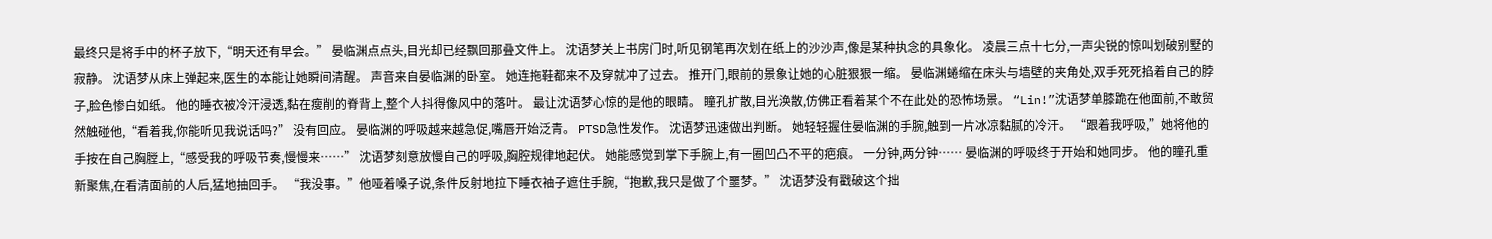最终只是将手中的杯子放下,“明天还有早会。” 晏临渊点点头,目光却已经飘回那叠文件上。 沈语梦关上书房门时,听见钢笔再次划在纸上的沙沙声,像是某种执念的具象化。 凌晨三点十七分,一声尖锐的惊叫划破别墅的寂静。 沈语梦从床上弹起来,医生的本能让她瞬间清醒。 声音来自晏临渊的卧室。 她连拖鞋都来不及穿就冲了过去。 推开门,眼前的景象让她的心脏狠狠一缩。 晏临渊蜷缩在床头与墙壁的夹角处,双手死死掐着自己的脖子,脸色惨白如纸。 他的睡衣被冷汗浸透,黏在瘦削的脊背上,整个人抖得像风中的落叶。 最让沈语梦心惊的是他的眼睛。 瞳孔扩散,目光涣散,仿佛正看着某个不在此处的恐怖场景。 “Lin!”沈语梦单膝跪在他面前,不敢贸然触碰他,“看着我,你能听见我说话吗?” 没有回应。 晏临渊的呼吸越来越急促,嘴唇开始泛青。 PTSD急性发作。 沈语梦迅速做出判断。 她轻轻握住晏临渊的手腕,触到一片冰凉黏腻的冷汗。 “跟着我呼吸,”她将他的手按在自己胸膛上,“感受我的呼吸节奏,慢慢来……” 沈语梦刻意放慢自己的呼吸,胸腔规律地起伏。 她能感觉到掌下手腕上,有一圈凹凸不平的疤痕。 一分钟,两分钟…… 晏临渊的呼吸终于开始和她同步。 他的瞳孔重新聚焦,在看清面前的人后,猛地抽回手。 “我没事。”他哑着嗓子说,条件反射地拉下睡衣袖子遮住手腕,“抱歉,我只是做了个噩梦。” 沈语梦没有戳破这个拙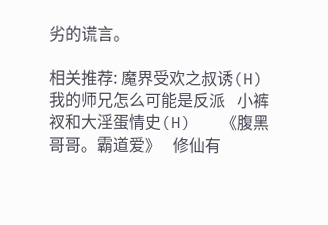劣的谎言。

相关推荐: 魔界受欢之叔诱(H)   我的师兄怎么可能是反派   小裤衩和大淫蛋情史(H)   《腹黑哥哥。霸道爱》   修仙有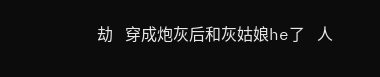劫   穿成炮灰后和灰姑娘he了   人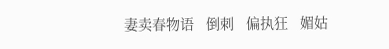妻卖春物语   倒刺   偏执狂   媚姑